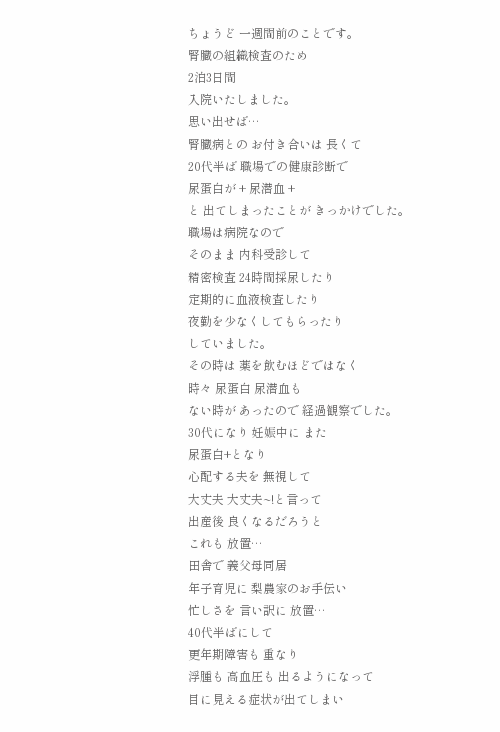ちょうど 一週間前のことです。
腎臓の組織検査のため
2泊3日間
入院いたしました。
思い出せば…
腎臓病との お付き合いは 長くて
20代半ば 職場での健康診断で
尿蛋白が + 尿潜血 +
と 出てしまったことが きっかけでした。
職場は病院なので
そのまま 内科受診して
精密検査 24時間採尿したり
定期的に血液検査したり
夜勤を少なくしてもらったり
していました。
その時は 薬を飲むほどではなく
時々 尿蛋白 尿潜血も
ない時が あったので 経過観察でした。
30代になり 妊娠中に また
尿蛋白+となり
心配する夫を 無視して
大丈夫 大丈夫~!と言って
出産後 良くなるだろうと
これも 放置…
田舎で 義父母同居
年子育児に 梨農家のお手伝い
忙しさを 言い訳に 放置…
40代半ばにして
更年期障害も 重なり
浮腫も 高血圧も 出るようになって
目に見える症状が出てしまい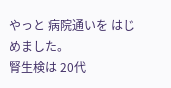やっと 病院通いを はじめました。
腎生検は 20代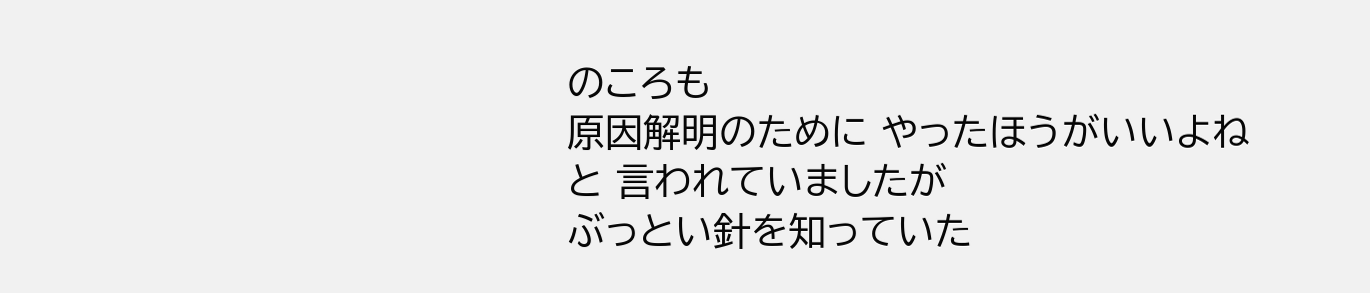のころも
原因解明のために やったほうがいいよね
と 言われていましたが
ぶっとい針を知っていた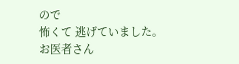ので
怖くて 逃げていました。
お医者さん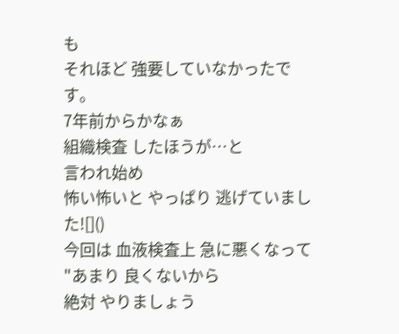も
それほど 強要していなかったです。
7年前からかなぁ
組織検査 したほうが…と
言われ始め
怖い怖いと やっぱり 逃げていました![]()
今回は 血液検査上 急に悪くなって
"あまり 良くないから
絶対 やりましょう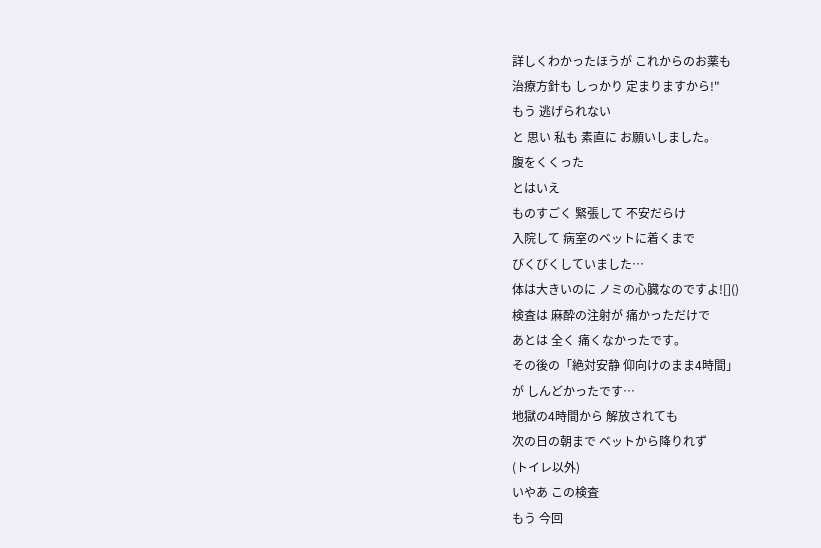詳しくわかったほうが これからのお薬も
治療方針も しっかり 定まりますから!"
もう 逃げられない
と 思い 私も 素直に お願いしました。
腹をくくった
とはいえ
ものすごく 緊張して 不安だらけ
入院して 病室のベットに着くまで
びくびくしていました…
体は大きいのに ノミの心臓なのですよ![]()
検査は 麻酔の注射が 痛かっただけで
あとは 全く 痛くなかったです。
その後の「絶対安静 仰向けのまま4時間」
が しんどかったです…
地獄の4時間から 解放されても
次の日の朝まで ベットから降りれず
(トイレ以外)
いやあ この検査
もう 今回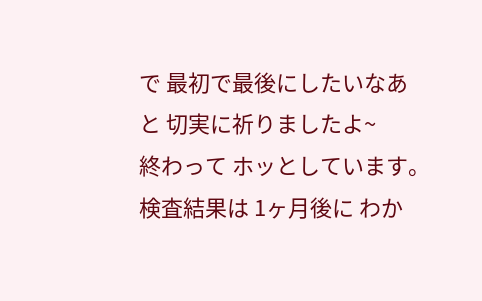で 最初で最後にしたいなあ
と 切実に祈りましたよ~
終わって ホッとしています。
検査結果は 1ヶ月後に わか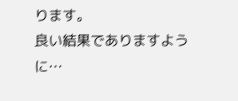ります。
良い結果でありますように…